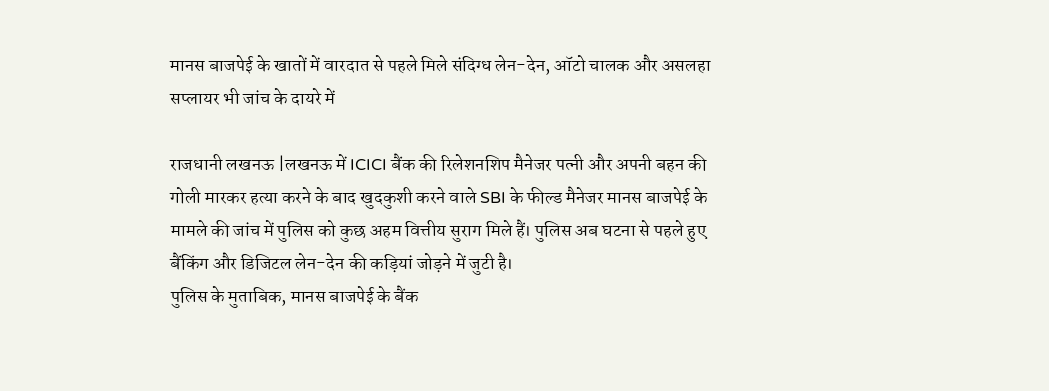मानस बाजपेई के खातों में वारदात से पहले मिले संदिग्ध लेन-देन, ऑटो चालक और असलहा सप्लायर भी जांच के दायरे में

राजधानी लखनऊ |लखनऊ में ICICI बैंक की रिलेशनशिप मैनेजर पत्नी और अपनी बहन की गोली मारकर हत्या करने के बाद खुदकुशी करने वाले SBI के फील्ड मैनेजर मानस बाजपेई के मामले की जांच में पुलिस को कुछ अहम वित्तीय सुराग मिले हैं। पुलिस अब घटना से पहले हुए बैंकिंग और डिजिटल लेन-देन की कड़ियां जोड़ने में जुटी है।
पुलिस के मुताबिक, मानस बाजपेई के बैंक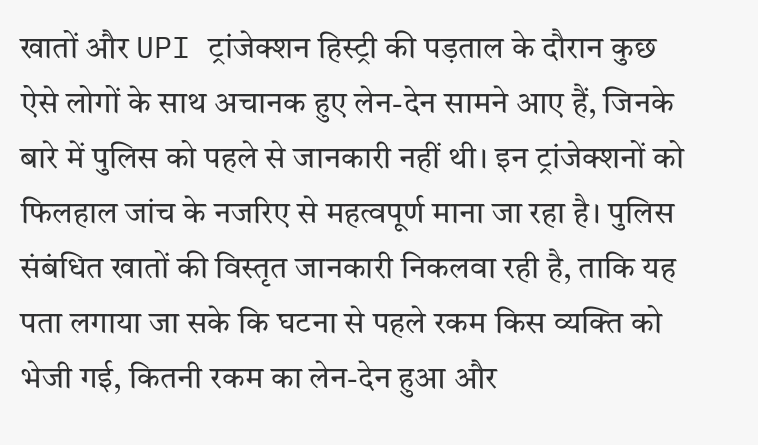खातों और UPI ट्रांजेक्शन हिस्ट्री की पड़ताल के दौरान कुछ ऐसे लोगों के साथ अचानक हुए लेन-देन सामने आए हैं, जिनके बारे में पुलिस को पहले से जानकारी नहीं थी। इन ट्रांजेक्शनों को फिलहाल जांच के नजरिए से महत्वपूर्ण माना जा रहा है। पुलिस संबंधित खातों की विस्तृत जानकारी निकलवा रही है, ताकि यह पता लगाया जा सके कि घटना से पहले रकम किस व्यक्ति को भेजी गई, कितनी रकम का लेन-देन हुआ और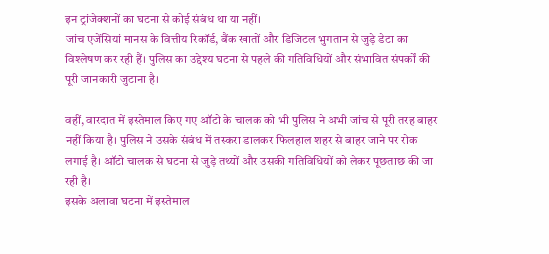इन ट्रांजेक्शनों का घटना से कोई संबंध था या नहीं।
जांच एजेंसियां मानस के वित्तीय रिकॉर्ड, बैंक खातों और डिजिटल भुगतान से जुड़े डेटा का विश्लेषण कर रही हैं। पुलिस का उद्देश्य घटना से पहले की गतिविधियों और संभावित संपर्कों की पूरी जानकारी जुटाना है।

वहीं, वारदात में इस्तेमाल किए गए ऑटो के चालक को भी पुलिस ने अभी जांच से पूरी तरह बाहर नहीं किया है। पुलिस ने उसके संबंध में तस्करा डालकर फिलहाल शहर से बाहर जाने पर रोक लगाई है। ऑटो चालक से घटना से जुड़े तथ्यों और उसकी गतिविधियों को लेकर पूछताछ की जा रही है।
इसके अलावा घटना में इस्तेमाल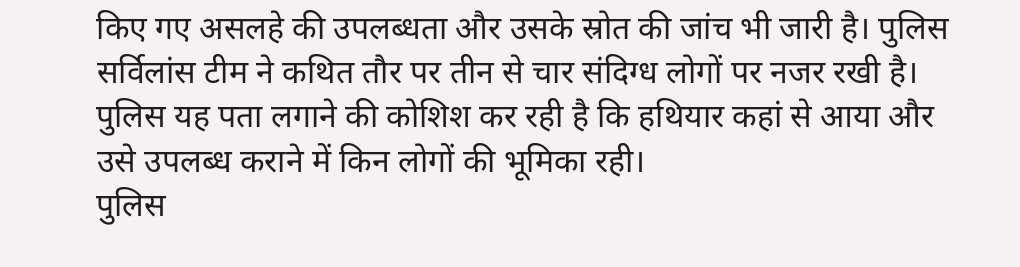किए गए असलहे की उपलब्धता और उसके स्रोत की जांच भी जारी है। पुलिस सर्विलांस टीम ने कथित तौर पर तीन से चार संदिग्ध लोगों पर नजर रखी है। पुलिस यह पता लगाने की कोशिश कर रही है कि हथियार कहां से आया और उसे उपलब्ध कराने में किन लोगों की भूमिका रही।
पुलिस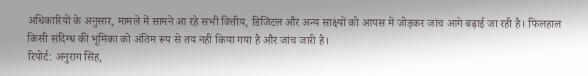अधिकारियों के अनुसार, मामले में सामने आ रहे सभी वित्तीय, डिजिटल और अन्य साक्ष्यों को आपस में जोड़कर जांच आगे बढ़ाई जा रही है। फिलहाल किसी संदिग्ध की भूमिका को अंतिम रूप से तय नहीं किया गया है और जांच जारी है।
रिपोर्ट: अनुराग सिंह,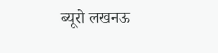ब्यूरो लखनऊ